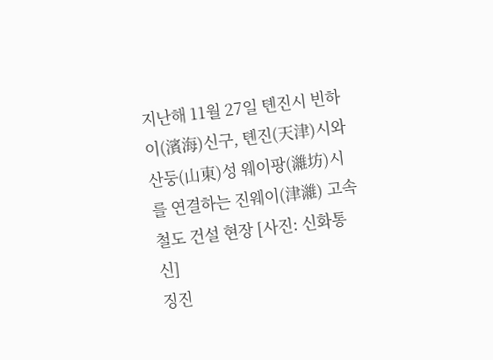지난해 11월 27일 톈진시 빈하이(濱海)신구, 톈진(天津)시와 산둥(山東)성 웨이팡(濰坊)시를 연결하는 진웨이(津濰) 고속철도 건설 현장 [사진: 신화통신]
징진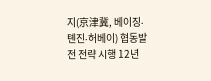지(京津冀, 베이징∙톈진∙허베이) 협동발전 전략 시행 12년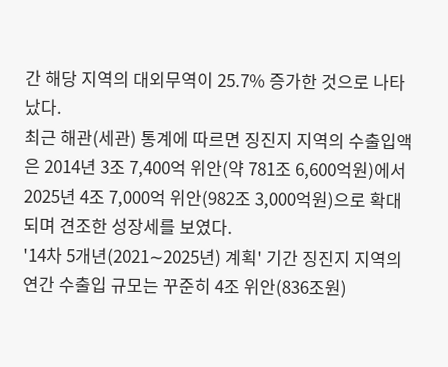간 해당 지역의 대외무역이 25.7% 증가한 것으로 나타났다.
최근 해관(세관) 통계에 따르면 징진지 지역의 수출입액은 2014년 3조 7,400억 위안(약 781조 6,600억원)에서 2025년 4조 7,000억 위안(982조 3,000억원)으로 확대되며 견조한 성장세를 보였다.
'14차 5개년(2021∼2025년) 계획' 기간 징진지 지역의 연간 수출입 규모는 꾸준히 4조 위안(836조원)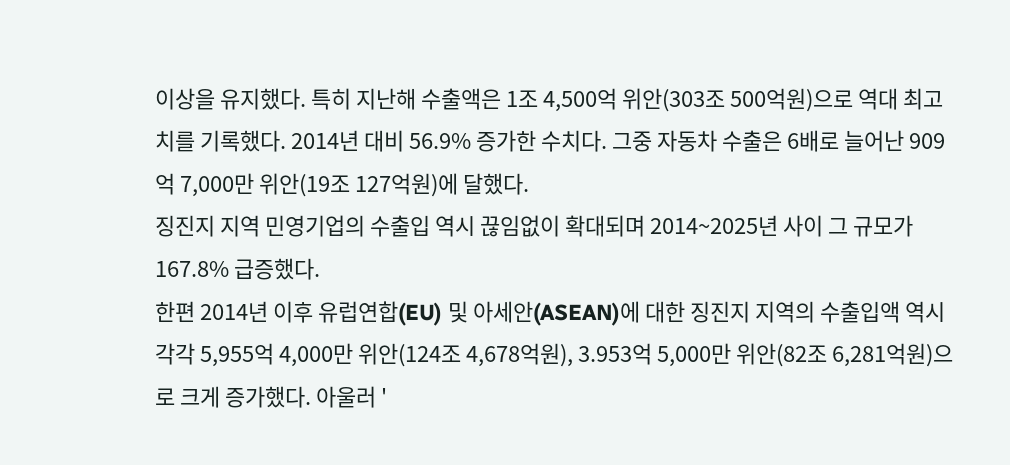이상을 유지했다. 특히 지난해 수출액은 1조 4,500억 위안(303조 500억원)으로 역대 최고치를 기록했다. 2014년 대비 56.9% 증가한 수치다. 그중 자동차 수출은 6배로 늘어난 909억 7,000만 위안(19조 127억원)에 달했다.
징진지 지역 민영기업의 수출입 역시 끊임없이 확대되며 2014~2025년 사이 그 규모가 167.8% 급증했다.
한편 2014년 이후 유럽연합(EU) 및 아세안(ASEAN)에 대한 징진지 지역의 수출입액 역시 각각 5,955억 4,000만 위안(124조 4,678억원), 3.953억 5,000만 위안(82조 6,281억원)으로 크게 증가했다. 아울러 '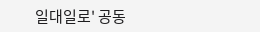일대일로' 공동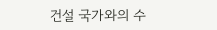건설 국가와의 수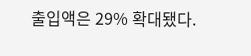출입액은 29% 확대됐다.